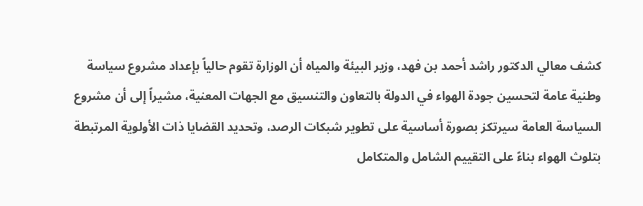كشف معالي الدكتور راشد أحمد بن فهد، وزير البيئة والمياه أن الوزارة تقوم حالياً بإعداد مشروع سياسة وطنية عامة لتحسين جودة الهواء في الدولة بالتعاون والتنسيق مع الجهات المعنية، مشيراً إلى أن مشروع السياسة العامة سيرتكز بصورة أساسية على تطوير شبكات الرصد، وتحديد القضايا ذات الأولوية المرتبطة بتلوث الهواء بناءً على التقييم الشامل والمتكامل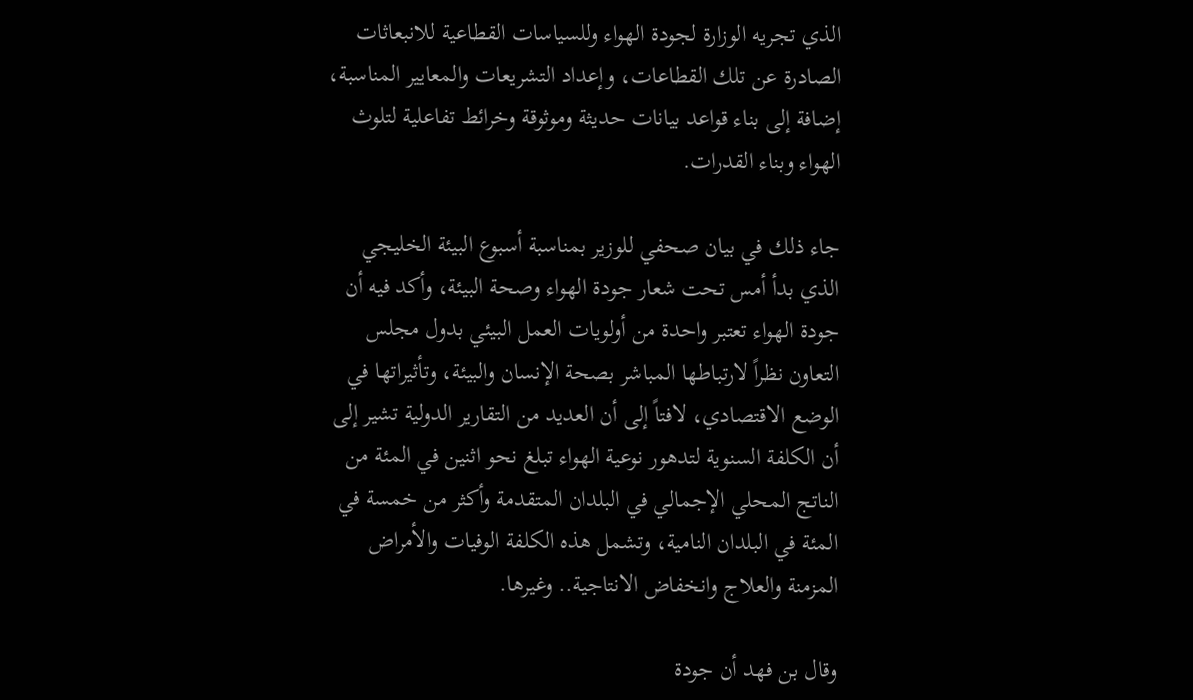الذي تجريه الوزارة لجودة الهواء وللسياسات القطاعية للانبعاثات الصادرة عن تلك القطاعات، وإعداد التشريعات والمعايير المناسبة، إضافة إلى بناء قواعد بيانات حديثة وموثوقة وخرائط تفاعلية لتلوث الهواء وبناء القدرات.

جاء ذلك في بيان صحفي للوزير بمناسبة أسبوع البيئة الخليجي الذي بدأ أمس تحت شعار جودة الهواء وصحة البيئة، وأكد فيه أن جودة الهواء تعتبر واحدة من أولويات العمل البيئي بدول مجلس التعاون نظراً لارتباطها المباشر بصحة الإنسان والبيئة، وتأثيراتها في الوضع الاقتصادي، لافتاً إلى أن العديد من التقارير الدولية تشير إلى أن الكلفة السنوية لتدهور نوعية الهواء تبلغ نحو اثنين في المئة من الناتج المحلي الإجمالي في البلدان المتقدمة وأكثر من خمسة في المئة في البلدان النامية، وتشمل هذه الكلفة الوفيات والأمراض المزمنة والعلاج وانخفاض الانتاجية.. وغيرها.

وقال بن فهد أن جودة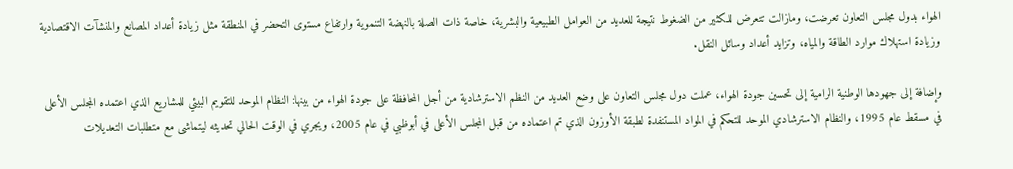الهواء بدول مجلس التعاون تعرضت، ومازالت تتعرض للكثير من الضغوط نتيجة للعديد من العوامل الطبيعية والبشرية، خاصة ذات الصلة بالنهضة التنموية وارتفاع مستوى التحضر في المنطقة مثل زيادة أعداد المصانع والمنشآت الاقتصادية وزيادة استهلاك موارد الطاقة والمياه، وتزايد أعداد وسائل النقل.

وإضافة إلى جهودها الوطنية الرامية إلى تحسين جودة الهواء، عملت دول مجلس التعاون على وضع العديد من النظم الاسترشادية من أجل المحافظة على جودة الهواء من بينها: النظام الموحد للتقويم البيئي للمشاريع الذي اعتمده المجلس الأعلى في مسقط عام 1995، والنظام الاسترشادي الموحد للتحكم في المواد المستنفدة لطبقة الأوزون الذي تم اعتماده من قبل المجلس الأعلى في أبوظبي في عام 2005، ويجري في الوقت الحالي تحديثه ليتماشى مع متطلبات التعديلات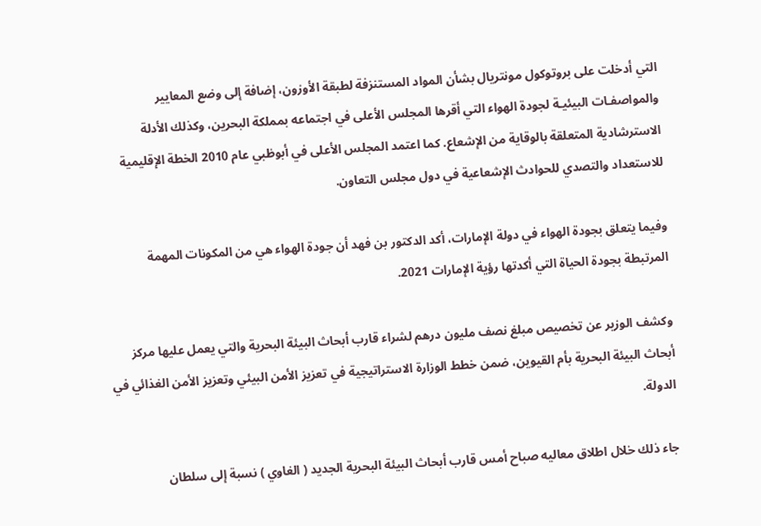التي أدخلت على بروتوكول مونتريال بشأن المواد المستنزفة لطبقة الأوزون، إضافة إلى وضع المعايير والمواصفـات البيئيـة لجودة الهواء التي أقرها المجلس الأعلى في اجتماعه بمملكة البحرين، وكذلك الأدلة الاسترشادية المتعلقة بالوقاية من الإشعاع. كما اعتمد المجلس الأعلى في أبوظبي عام 2010 الخطة الإقليمية للاستعداد والتصدي للحوادث الإشعاعية في دول مجلس التعاون.

وفيما يتعلق بجودة الهواء في دولة الإمارات، أكد الدكتور بن فهد أن جودة الهواء هي من المكونات المهمة المرتبطة بجودة الحياة التي أكدتها رؤية الإمارات 2021.

وكشف الوزير عن تخصيص مبلغ نصف مليون درهم لشراء قارب أبحاث البيئة البحرية والتي يعمل عليها مركز أبحاث البيئة البحرية بأم القيوين، ضمن خطط الوزارة الاستراتيجية في تعزيز الأمن البيئي وتعزيز الأمن الغذائي في الدولة.

جاء ذلك خلال اطلاق معاليه صباح أمس قارب أبحاث البيئة البحرية الجديد ( الغاوي ) نسبة إلى سلطان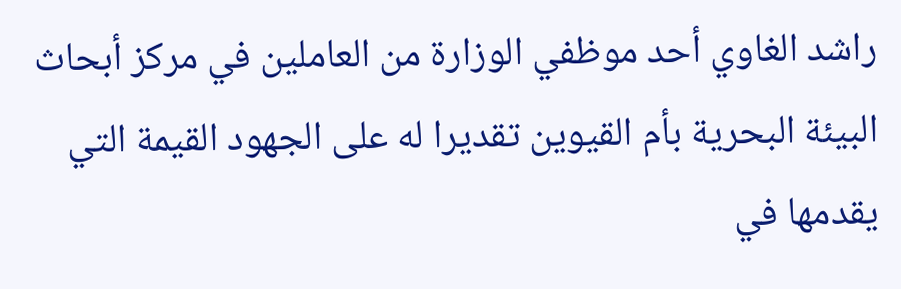راشد الغاوي أحد موظفي الوزارة من العاملين في مركز أبحاث البيئة البحرية بأم القيوين تقديرا له على الجهود القيمة التي يقدمها في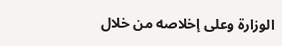الوزارة وعلى إخلاصه من خلال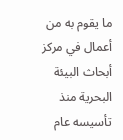ما يقوم به من أعمال في مركز أبحاث البيئة البحرية منذ تأسيسه عام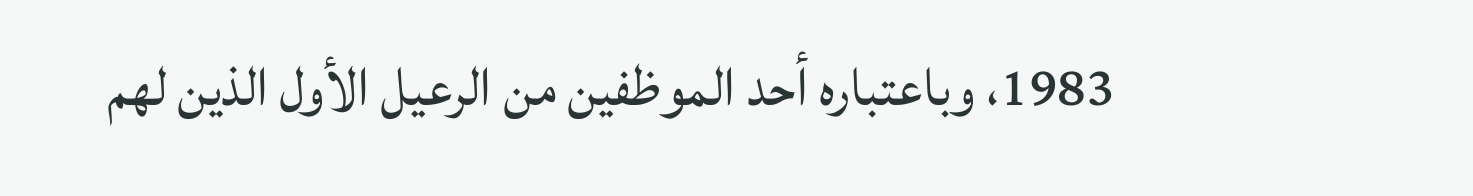1983، وباعتباره أحد الموظفين من الرعيل الأول الذين لهم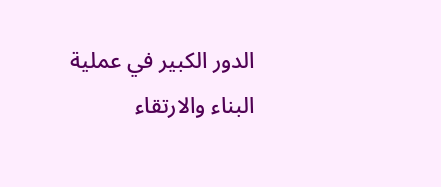الدور الكبير في عملية البناء والارتقاء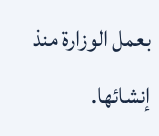بعمل الوزارة منذ إنشائها.